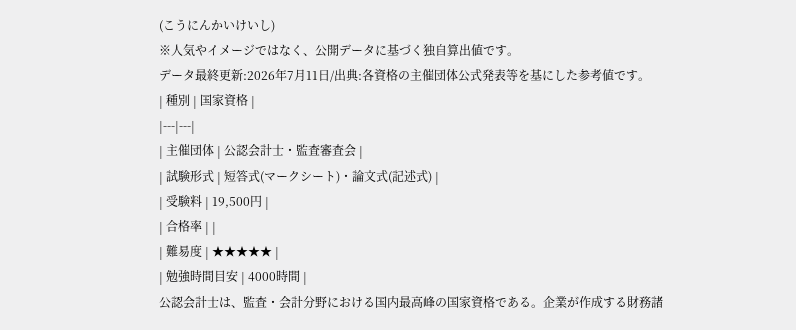(こうにんかいけいし)
※人気やイメージではなく、公開データに基づく独自算出値です。
データ最終更新:2026年7月11日/出典:各資格の主催団体公式発表等を基にした参考値です。
| 種別 | 国家資格 |
|---|---|
| 主催団体 | 公認会計士・監査審査会 |
| 試験形式 | 短答式(マークシート)・論文式(記述式) |
| 受験料 | 19,500円 |
| 合格率 | |
| 難易度 | ★★★★★ |
| 勉強時間目安 | 4000時間 |
公認会計士は、監査・会計分野における国内最高峰の国家資格である。企業が作成する財務諸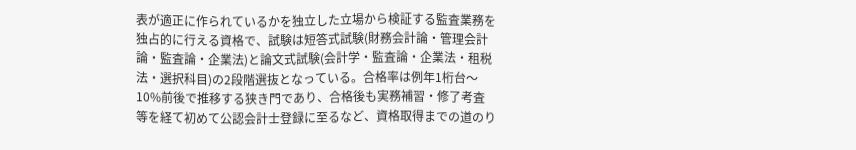表が適正に作られているかを独立した立場から検証する監査業務を独占的に行える資格で、試験は短答式試験(財務会計論・管理会計論・監査論・企業法)と論文式試験(会計学・監査論・企業法・租税法・選択科目)の2段階選抜となっている。合格率は例年1桁台〜10%前後で推移する狭き門であり、合格後も実務補習・修了考査等を経て初めて公認会計士登録に至るなど、資格取得までの道のり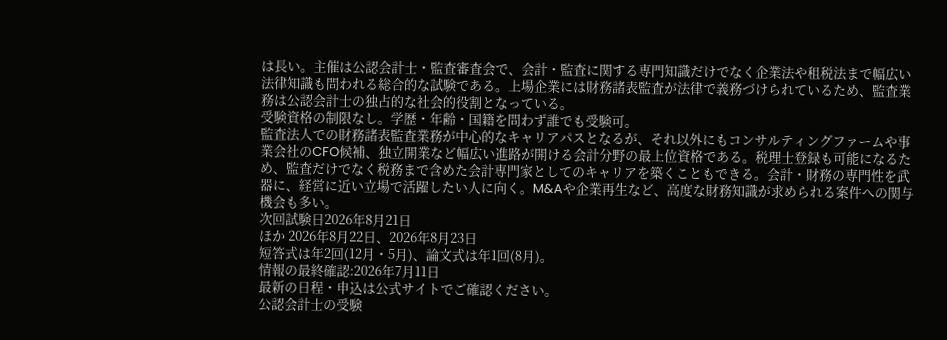は長い。主催は公認会計士・監査審査会で、会計・監査に関する専門知識だけでなく企業法や租税法まで幅広い法律知識も問われる総合的な試験である。上場企業には財務諸表監査が法律で義務づけられているため、監査業務は公認会計士の独占的な社会的役割となっている。
受験資格の制限なし。学歴・年齢・国籍を問わず誰でも受験可。
監査法人での財務諸表監査業務が中心的なキャリアパスとなるが、それ以外にもコンサルティングファームや事業会社のCFO候補、独立開業など幅広い進路が開ける会計分野の最上位資格である。税理士登録も可能になるため、監査だけでなく税務まで含めた会計専門家としてのキャリアを築くこともできる。会計・財務の専門性を武器に、経営に近い立場で活躍したい人に向く。M&Aや企業再生など、高度な財務知識が求められる案件への関与機会も多い。
次回試験日2026年8月21日
ほか 2026年8月22日、2026年8月23日
短答式は年2回(12月・5月)、論文式は年1回(8月)。
情報の最終確認:2026年7月11日
最新の日程・申込は公式サイトでご確認ください。
公認会計士の受験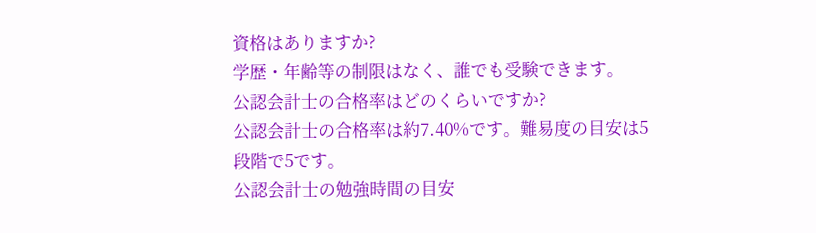資格はありますか?
学歴・年齢等の制限はなく、誰でも受験できます。
公認会計士の合格率はどのくらいですか?
公認会計士の合格率は約7.40%です。難易度の目安は5段階で5です。
公認会計士の勉強時間の目安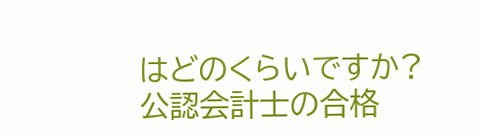はどのくらいですか?
公認会計士の合格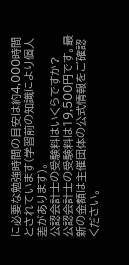に必要な勉強時間の目安は約4,000時間とされています(学習前の知識により個人差があります)。
公認会計士の受験料はいくらですか?
公認会計士の受験料は19,500円です。最新の金額は主催団体の公式情報をご確認ください。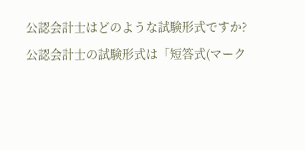公認会計士はどのような試験形式ですか?
公認会計士の試験形式は「短答式(マーク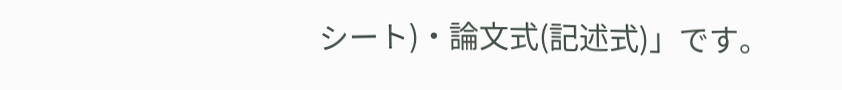シート)・論文式(記述式)」です。